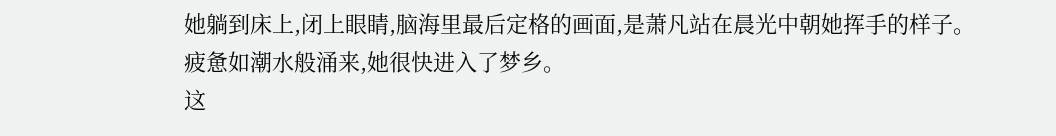她躺到床上,闭上眼睛,脑海里最后定格的画面,是萧凡站在晨光中朝她挥手的样子。
疲惫如潮水般涌来,她很快进入了梦乡。
这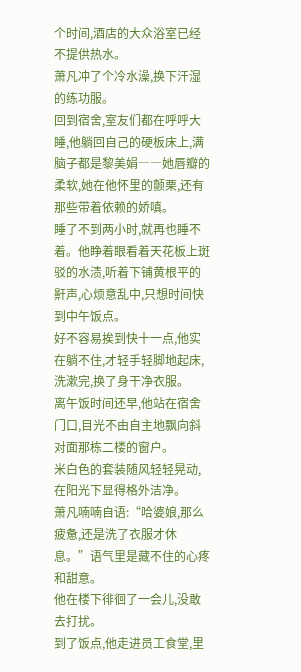个时间,酒店的大众浴室已经不提供热水。
萧凡冲了个冷水澡,换下汗湿的练功服。
回到宿舍,室友们都在呼呼大睡,他躺回自己的硬板床上,满脑子都是黎美娟――她唇瓣的柔软,她在他怀里的颤栗,还有那些带着依赖的娇嗔。
睡了不到两小时,就再也睡不着。他睁着眼看着天花板上斑驳的水渍,听着下铺黄根平的鼾声,心烦意乱中,只想时间快到中午饭点。
好不容易挨到快十一点,他实在躺不住,才轻手轻脚地起床,洗漱完,换了身干净衣服。
离午饭时间还早,他站在宿舍门口,目光不由自主地飘向斜对面那栋二楼的窗户。
米白色的套装随风轻轻晃动,在阳光下显得格外洁净。
萧凡喃喃自语:“哈婆娘,那么疲惫,还是洗了衣服才休息。”语气里是藏不住的心疼和甜意。
他在楼下徘徊了一会儿,没敢去打扰。
到了饭点,他走进员工食堂,里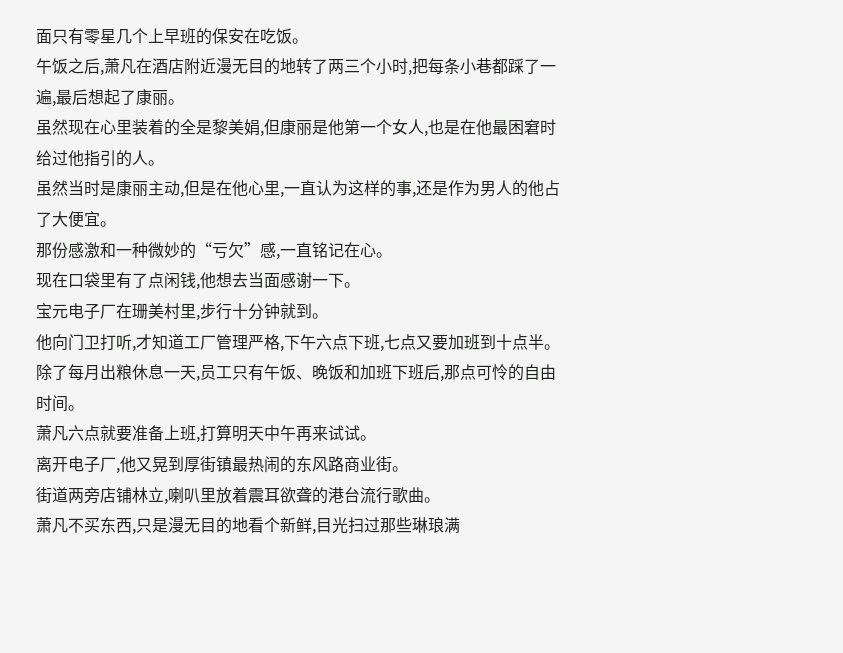面只有零星几个上早班的保安在吃饭。
午饭之后,萧凡在酒店附近漫无目的地转了两三个小时,把每条小巷都踩了一遍,最后想起了康丽。
虽然现在心里装着的全是黎美娟,但康丽是他第一个女人,也是在他最困窘时给过他指引的人。
虽然当时是康丽主动,但是在他心里,一直认为这样的事,还是作为男人的他占了大便宜。
那份感激和一种微妙的“亏欠”感,一直铭记在心。
现在口袋里有了点闲钱,他想去当面感谢一下。
宝元电子厂在珊美村里,步行十分钟就到。
他向门卫打听,才知道工厂管理严格,下午六点下班,七点又要加班到十点半。
除了每月出粮休息一天,员工只有午饭、晚饭和加班下班后,那点可怜的自由时间。
萧凡六点就要准备上班,打算明天中午再来试试。
离开电子厂,他又晃到厚街镇最热闹的东风路商业街。
街道两旁店铺林立,喇叭里放着震耳欲聋的港台流行歌曲。
萧凡不买东西,只是漫无目的地看个新鲜,目光扫过那些琳琅满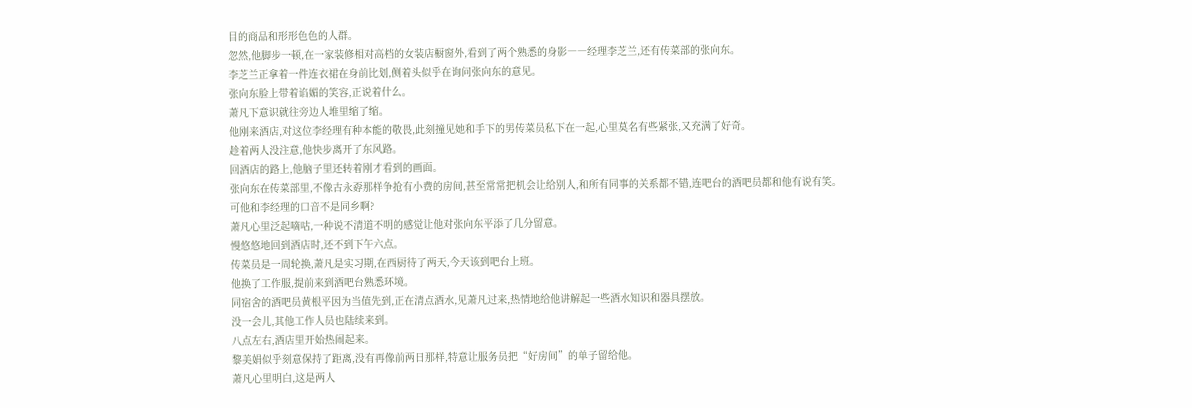目的商品和形形色色的人群。
忽然,他脚步一顿,在一家装修相对高档的女装店橱窗外,看到了两个熟悉的身影――经理李芝兰,还有传菜部的张向东。
李芝兰正拿着一件连衣裙在身前比划,侧着头似乎在询问张向东的意见。
张向东脸上带着谄媚的笑容,正说着什么。
萧凡下意识就往旁边人堆里缩了缩。
他刚来酒店,对这位李经理有种本能的敬畏,此刻撞见她和手下的男传菜员私下在一起,心里莫名有些紧张,又充满了好奇。
趁着两人没注意,他快步离开了东风路。
回酒店的路上,他脑子里还转着刚才看到的画面。
张向东在传菜部里,不像古永孬那样争抢有小费的房间,甚至常常把机会让给别人,和所有同事的关系都不错,连吧台的酒吧员都和他有说有笑。
可他和李经理的口音不是同乡啊?
萧凡心里泛起嘀咕,一种说不清道不明的感觉让他对张向东平添了几分留意。
慢悠悠地回到酒店时,还不到下午六点。
传菜员是一周轮换,萧凡是实习期,在西厨待了两天,今天该到吧台上班。
他换了工作服,提前来到酒吧台熟悉环境。
同宿舍的酒吧员黄根平因为当值先到,正在清点酒水,见萧凡过来,热情地给他讲解起一些酒水知识和器具摆放。
没一会儿,其他工作人员也陆续来到。
八点左右,酒店里开始热闹起来。
黎美娟似乎刻意保持了距离,没有再像前两日那样,特意让服务员把“好房间”的单子留给他。
萧凡心里明白,这是两人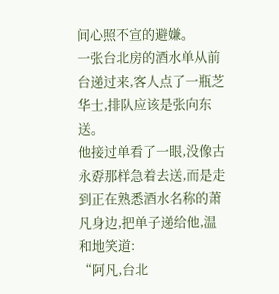间心照不宣的避嫌。
一张台北房的酒水单从前台递过来,客人点了一瓶芝华士,排队应该是张向东送。
他接过单看了一眼,没像古永孬那样急着去送,而是走到正在熟悉酒水名称的萧凡身边,把单子递给他,温和地笑道:
“阿凡,台北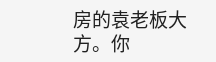房的袁老板大方。你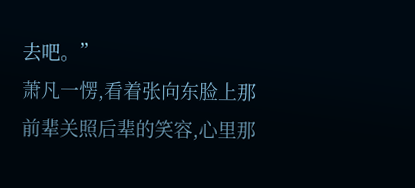去吧。”
萧凡一愣,看着张向东脸上那前辈关照后辈的笑容,心里那